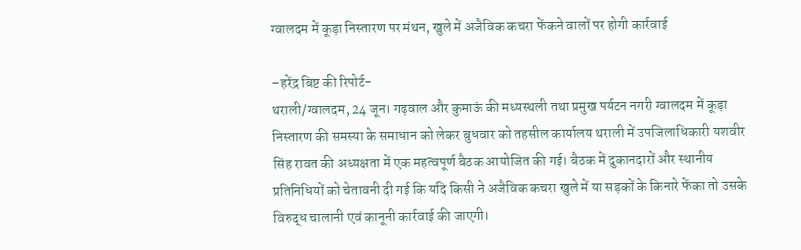ग्वालदम में कूड़ा निस्तारण पर मंथन, खुले में अजैविक कचरा फेंकने वालों पर होगी कार्रवाई

–हरेंद्र बिष्ट की रिपोर्ट-
थराली/ग्वालदम, 24 जून। गढ़वाल और कुमाऊं की मध्यस्थली तथा प्रमुख पर्यटन नगरी ग्वालदम में कूड़ा निस्तारण की समस्या के समाधान को लेकर बुधवार को तहसील कार्यालय थराली में उपजिलाधिकारी यशवीर सिंह रावत की अध्यक्षता में एक महत्वपूर्ण बैठक आयोजित की गई। बैठक में दुकानदारों और स्थानीय प्रतिनिधियों को चेतावनी दी गई कि यदि किसी ने अजैविक कचरा खुले में या सड़कों के किनारे फेंका तो उसके विरुद्ध चालानी एवं कानूनी कार्रवाई की जाएगी।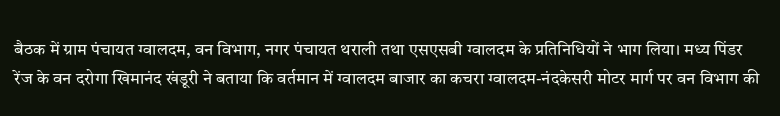बैठक में ग्राम पंचायत ग्वालदम, वन विभाग, नगर पंचायत थराली तथा एसएसबी ग्वालदम के प्रतिनिधियों ने भाग लिया। मध्य पिंडर रेंज के वन दरोगा खिमानंद खंडूरी ने बताया कि वर्तमान में ग्वालदम बाजार का कचरा ग्वालदम-नंदकेसरी मोटर मार्ग पर वन विभाग की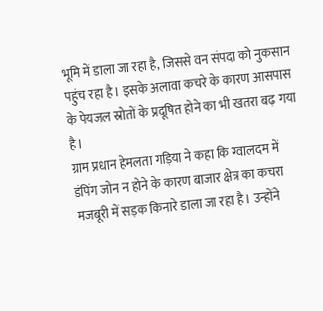भूमि में डाला जा रहा है, जिससे वन संपदा को नुकसान पहुंच रहा है। इसके अलावा कचरे के कारण आसपास के पेयजल स्रोतों के प्रदूषित होने का भी खतरा बढ़ गया है।
ग्राम प्रधान हेमलता गड़िया ने कहा कि ग्वालदम में डंपिंग जोन न होने के कारण बाजार क्षेत्र का कचरा मजबूरी में सड़क किनारे डाला जा रहा है। उन्होंने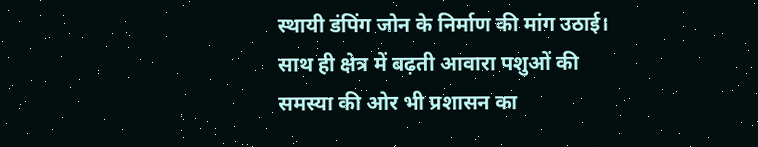स्थायी डंपिंग जोन के निर्माण की मांग उठाई। साथ ही क्षेत्र में बढ़ती आवारा पशुओं की समस्या की ओर भी प्रशासन का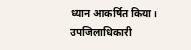ध्यान आकर्षित किया।
उपजिलाधिकारी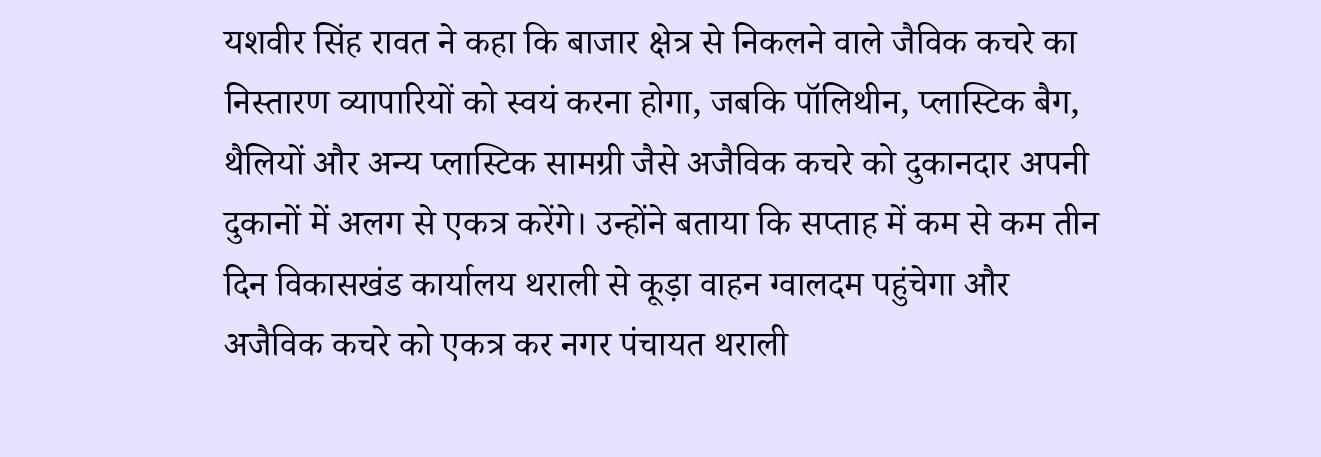यशवीर सिंह रावत ने कहा कि बाजार क्षेत्र से निकलने वाले जैविक कचरे का निस्तारण व्यापारियों को स्वयं करना होगा, जबकि पॉलिथीन, प्लास्टिक बैग, थैलियों और अन्य प्लास्टिक सामग्री जैसे अजैविक कचरे को दुकानदार अपनी दुकानों में अलग से एकत्र करेंगे। उन्होंने बताया कि सप्ताह में कम से कम तीन दिन विकासखंड कार्यालय थराली से कूड़ा वाहन ग्वालदम पहुंचेगा और अजैविक कचरे को एकत्र कर नगर पंचायत थराली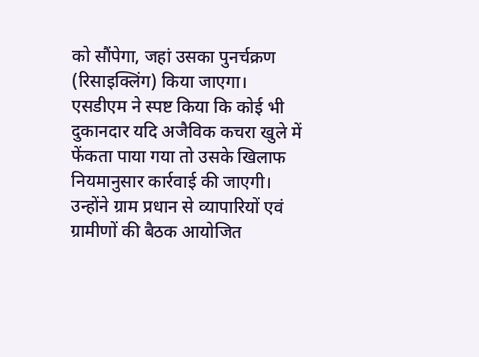को सौंपेगा, जहां उसका पुनर्चक्रण (रिसाइक्लिंग) किया जाएगा।
एसडीएम ने स्पष्ट किया कि कोई भी दुकानदार यदि अजैविक कचरा खुले में फेंकता पाया गया तो उसके खिलाफ नियमानुसार कार्रवाई की जाएगी। उन्होंने ग्राम प्रधान से व्यापारियों एवं ग्रामीणों की बैठक आयोजित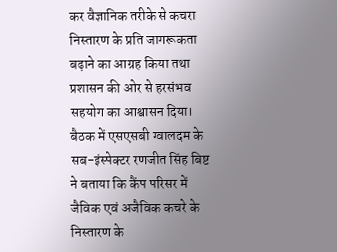कर वैज्ञानिक तरीके से कचरा निस्तारण के प्रति जागरूकता बढ़ाने का आग्रह किया तथा प्रशासन की ओर से हरसंभव सहयोग का आश्वासन दिया।
बैठक में एसएसबी ग्वालदम के सब-इंस्पेक्टर रणजीत सिंह बिष्ट ने बताया कि कैंप परिसर में जैविक एवं अजैविक कचरे के निस्तारण के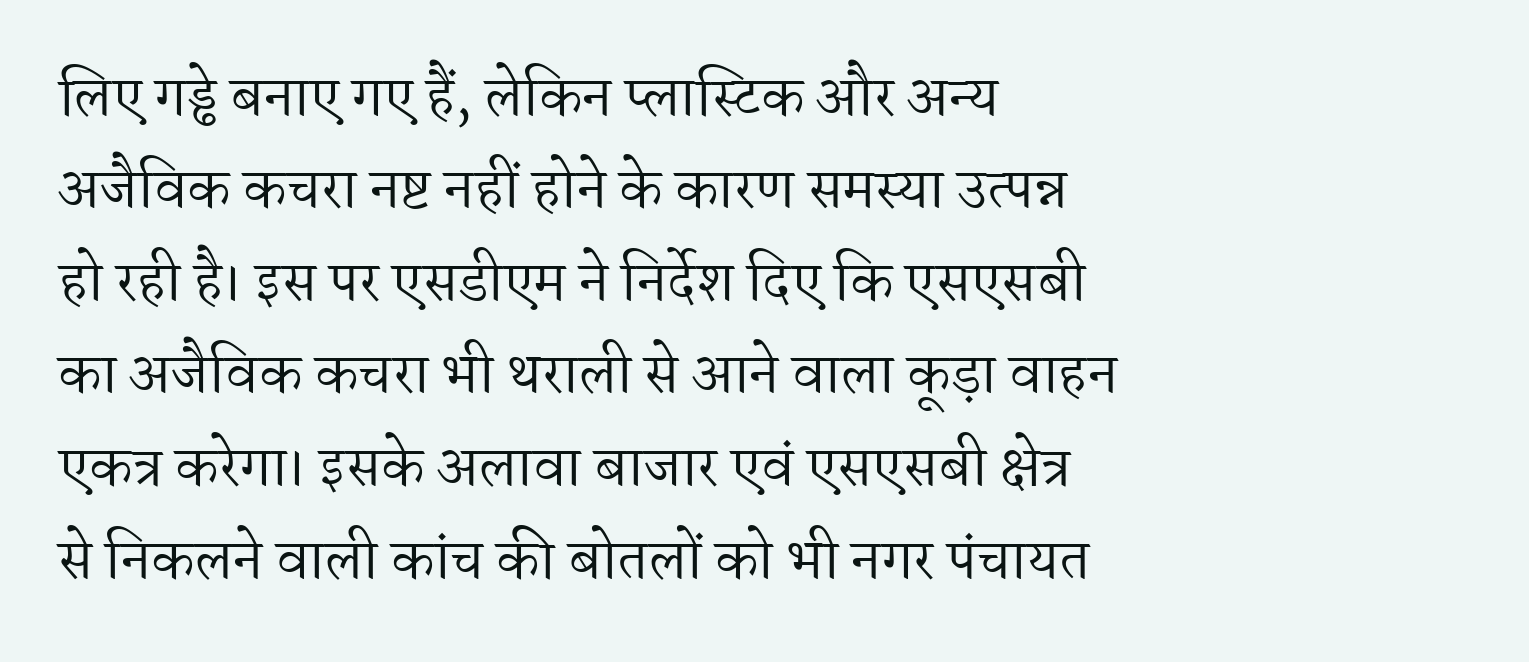लिए गड्ढे बनाए गए हैं, लेकिन प्लास्टिक और अन्य अजैविक कचरा नष्ट नहीं होने के कारण समस्या उत्पन्न हो रही है। इस पर एसडीएम ने निर्देश दिए कि एसएसबी का अजैविक कचरा भी थराली से आने वाला कूड़ा वाहन एकत्र करेगा। इसके अलावा बाजार एवं एसएसबी क्षेत्र से निकलने वाली कांच की बोतलों को भी नगर पंचायत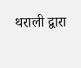थराली द्वारा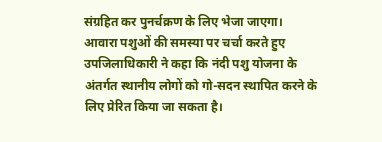संग्रहित कर पुनर्चक्रण के लिए भेजा जाएगा।
आवारा पशुओं की समस्या पर चर्चा करते हुए उपजिलाधिकारी ने कहा कि नंदी पशु योजना के अंतर्गत स्थानीय लोगों को गो-सदन स्थापित करने के लिए प्रेरित किया जा सकता है।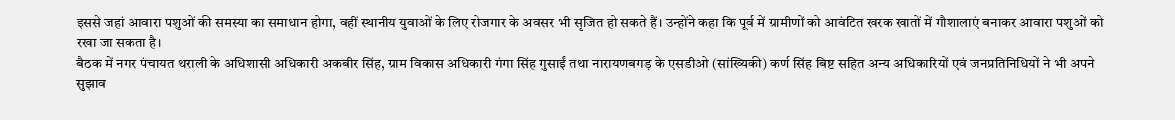इससे जहां आवारा पशुओं की समस्या का समाधान होगा, वहीं स्थानीय युवाओं के लिए रोजगार के अवसर भी सृजित हो सकते हैं। उन्होंने कहा कि पूर्व में ग्रामीणों को आवंटित खरक खातों में गौशालाएं बनाकर आवारा पशुओं को रखा जा सकता है।
बैठक में नगर पंचायत थराली के अधिशासी अधिकारी अकबीर सिंह, ग्राम विकास अधिकारी गंगा सिंह गुसाईं तथा नारायणबगड़ के एसडीओ (सांख्यिकी) कर्ण सिंह बिष्ट सहित अन्य अधिकारियों एवं जनप्रतिनिधियों ने भी अपने सुझाव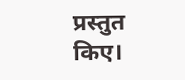प्रस्तुत किए।